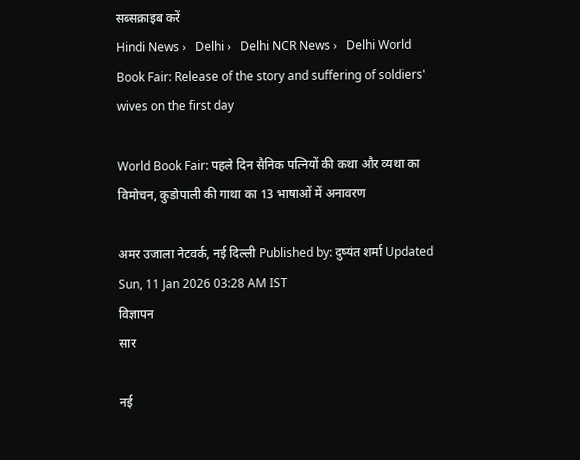सब्सक्राइब करें
Hindi News ›   Delhi ›   Delhi NCR News ›   Delhi World Book Fair: Release of the story and suffering of soldiers' wives on the first day

World Book Fair: पहले दिन सैनिक पत्नियों की कथा और व्यथा का विमोचन, कुडोपाली की गाथा का 13 भाषाओं में अनावरण

अमर उजाला नेटवर्क, नई दिल्ली Published by: दुष्यंत शर्मा Updated Sun, 11 Jan 2026 03:28 AM IST
विज्ञापन
सार

नई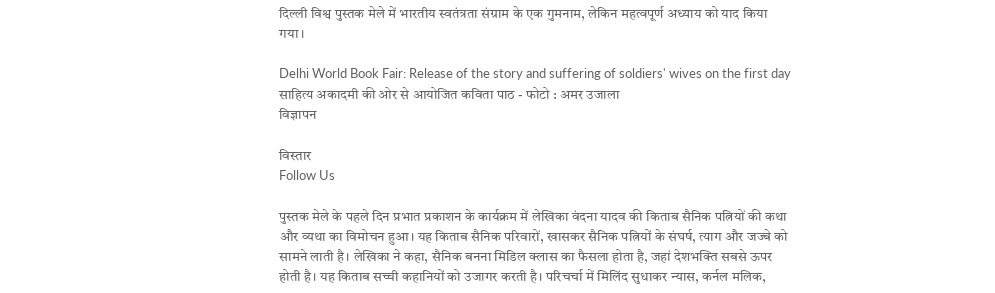दिल्ली विश्व पुस्तक मेले में भारतीय स्वतंत्रता संग्राम के एक गुमनाम, लेकिन महत्वपूर्ण अध्याय को याद किया गया।

Delhi World Book Fair: Release of the story and suffering of soldiers' wives on the first day
साहित्य अकादमी की ओर से आयोजित कविता पाठ - फोटो : अमर उजाला
विज्ञापन

विस्तार
Follow Us

पुस्तक मेले के पहले दिन प्रभात प्रकाशन के कार्यक्रम में लेखिका वंदना यादव की किताब सैनिक पत्नियों की कथा और व्यथा का विमोचन हुआ। यह किताब सैनिक परिवारों, खासकर सैनिक पत्नियों के संघर्ष, त्याग और जज्बे को सामने लाती है। लेखिका ने कहा, सैनिक बनना मिडिल क्लास का फैसला होता है, जहां देशभक्ति सबसे ऊपर होती है। यह किताब सच्ची कहानियों को उजागर करती है। परिचर्चा में मिलिंद सुधाकर न्यास, कर्नल मलिक,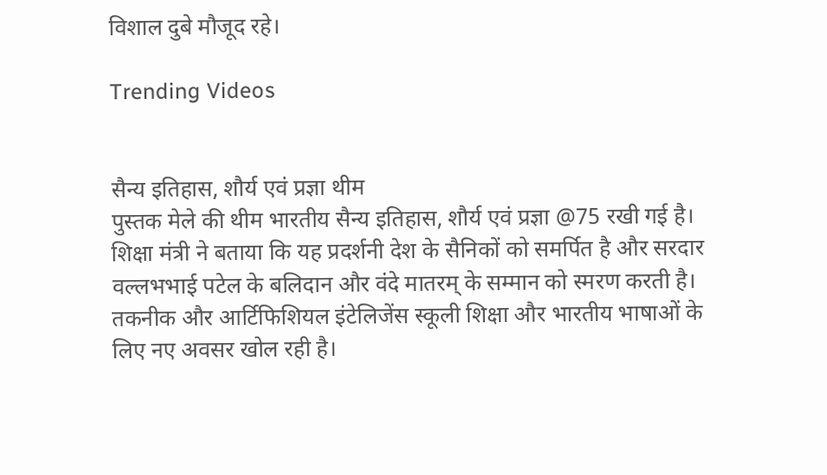विशाल दुबे मौजूद रहे।

Trending Videos


सैन्य इतिहास, शौर्य एवं प्रज्ञा थीम
पुस्तक मेले की थीम भारतीय सैन्य इतिहास, शौर्य एवं प्रज्ञा @75 रखी गई है। शिक्षा मंत्री ने बताया कि यह प्रदर्शनी देश के सैनिकों को समर्पित है और सरदार वल्लभभाई पटेल के बलिदान और वंदे मातरम् के सम्मान को स्मरण करती है। तकनीक और आर्टिफिशियल इंटेलिजेंस स्कूली शिक्षा और भारतीय भाषाओं के लिए नए अवसर खोल रही है।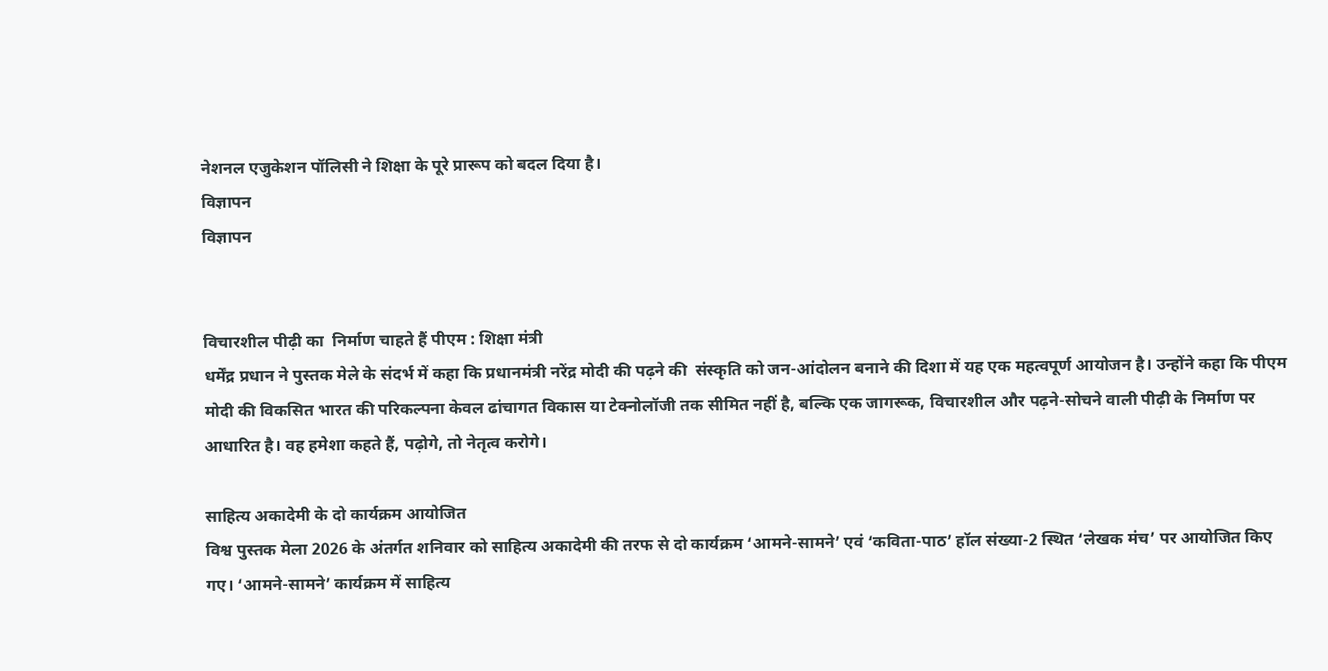नेशनल एजुकेशन पॉलिसी ने शिक्षा के पूरे प्रारूप को बदल दिया है।
विज्ञापन
विज्ञापन


विचारशील पीढ़ी का  निर्माण चाहते हैं पीएम : शिक्षा मंत्री
धर्मेंद्र प्रधान ने पुस्तक मेले के संदर्भ में कहा कि प्रधानमंत्री नरेंद्र मोदी की पढ़ने की  संस्कृति को जन-आंदोलन बनाने की दिशा में यह एक महत्वपूर्ण आयोजन है। उन्होंने कहा कि पीएम मोदी की विकसित भारत की परिकल्पना केवल ढांचागत विकास या टेक्नोलॉजी तक सीमित नहीं है, बल्कि एक जागरूक, विचारशील और पढ़ने-सोचने वाली पीढ़ी के निर्माण पर आधारित है। वह हमेशा कहते हैं, पढ़ोगे, तो नेतृत्व करोगे।

साहित्य अकादेमी के दो कार्यक्रम आयोजित
विश्व पुस्तक मेला 2026 के अंतर्गत शनिवार को साहित्य अकादेमी की तरफ से दो कार्यक्रम ‘आमने-सामने’ एवं ‘कविता-पाठ’ हॉल संख्या-2 स्थित ‘लेखक मंच’ पर आयोजित किए गए। ‘आमने-सामने’ कार्यक्रम में साहित्य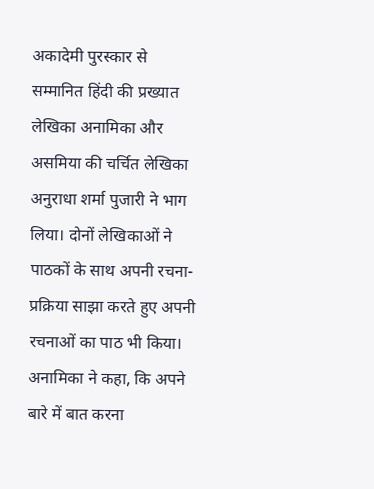अकादेमी पुरस्कार से सम्मानित हिंदी की प्रख्यात लेखिका अनामिका और असमिया की चर्चित लेखिका अनुराधा शर्मा पुजारी ने भाग लिया। दोनों लेखिकाओं ने पाठकों के साथ अपनी रचना-प्रक्रिया साझा करते हुए अपनी रचनाओं का पाठ भी किया। अनामिका ने कहा, कि अपने बारे में बात करना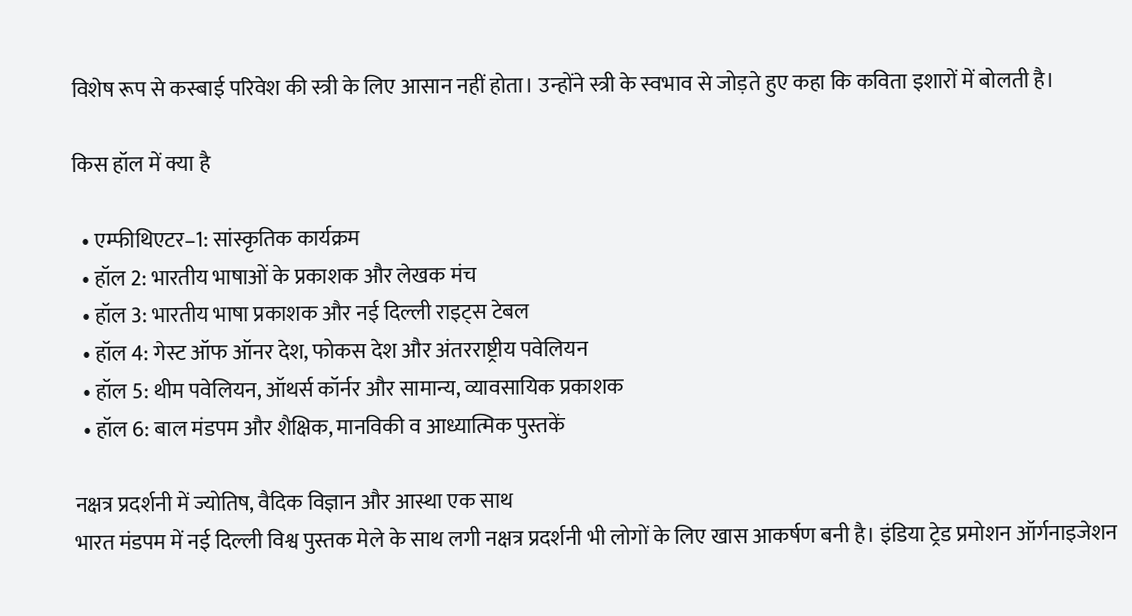विशेष रूप से कस्बाई परिवेश की स्त्री के लिए आसान नहीं होता। उन्होंने स्त्री के स्वभाव से जोड़ते हुए कहा कि कविता इशारों में बोलती है।

किस हॉल में क्या है

  • एम्फीथिएटर–1: सांस्कृतिक कार्यक्रम
  • हॉल 2: भारतीय भाषाओं के प्रकाशक और लेखक मंच
  • हॉल 3: भारतीय भाषा प्रकाशक और नई दिल्ली राइट्स टेबल
  • हॉल 4: गेस्ट ऑफ ऑनर देश, फोकस देश और अंतरराष्ट्रीय पवेलियन
  • हॉल 5: थीम पवेलियन, ऑथर्स कॉर्नर और सामान्य, व्यावसायिक प्रकाशक
  • हॉल 6: बाल मंडपम और शैक्षिक, मानविकी व आध्यात्मिक पुस्तकें

नक्षत्र प्रदर्शनी में ज्योतिष, वैदिक विज्ञान और आस्था एक साथ
भारत मंडपम में नई दिल्ली विश्व पुस्तक मेले के साथ लगी नक्षत्र प्रदर्शनी भी लोगों के लिए खास आकर्षण बनी है। इंडिया ट्रेड प्रमोशन ऑर्गनाइजेशन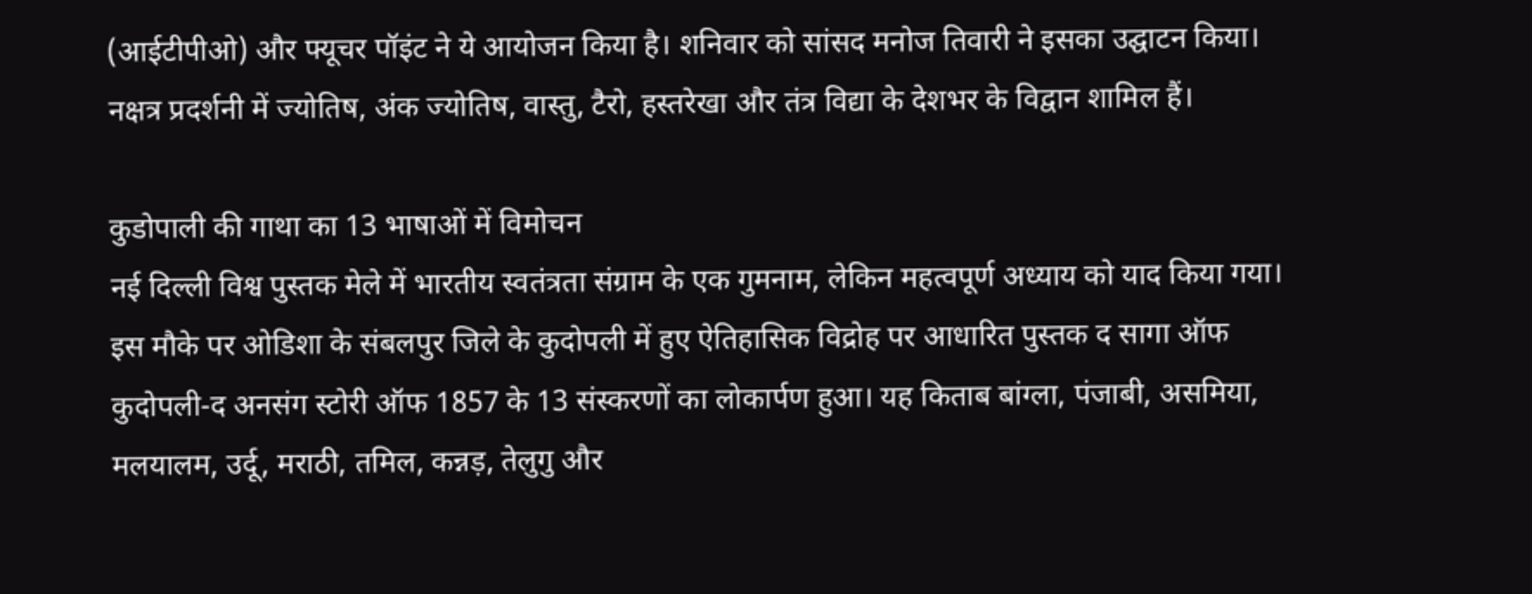(आईटीपीओ) और फ्यूचर पॉइंट ने ये आयोजन किया है। शनिवार को सांसद मनोज तिवारी ने इसका उद्घाटन किया। नक्षत्र प्रदर्शनी में ज्योतिष, अंक ज्योतिष, वास्तु, टैरो, हस्तरेखा और तंत्र विद्या के देशभर के विद्वान शामिल हैं।

कुडोपाली की गाथा का 13 भाषाओं में विमोचन
नई दिल्ली विश्व पुस्तक मेले में भारतीय स्वतंत्रता संग्राम के एक गुमनाम, लेकिन महत्वपूर्ण अध्याय को याद किया गया। इस मौके पर ओडिशा के संबलपुर जिले के कुदोपली में हुए ऐतिहासिक विद्रोह पर आधारित पुस्तक द सागा ऑफ कुदोपली-द अनसंग स्टोरी ऑफ 1857 के 13 संस्करणों का लोकार्पण हुआ। यह किताब बांग्ला, पंजाबी, असमिया, मलयालम, उर्दू, मराठी, तमिल, कन्नड़, तेलुगु और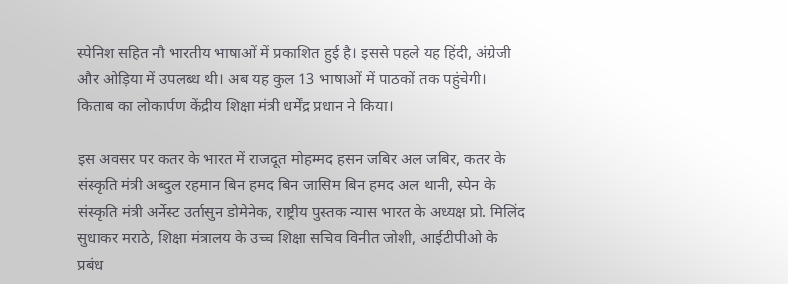स्पेनिश सहित नौ भारतीय भाषाओं में प्रकाशित हुई है। इससे पहले यह हिंदी, अंग्रेजी और ओड़िया में उपलब्ध थी। अब यह कुल 13 भाषाओं में पाठकों तक पहुंचेगी। किताब का लोकार्पण केंद्रीय शिक्षा मंत्री धर्मेंद्र प्रधान ने किया।

इस अवसर पर कतर के भारत में राजदूत मोहम्मद हसन जबिर अल जबिर, कतर के संस्कृति मंत्री अब्दुल रहमान बिन हमद बिन जासिम बिन हमद अल थानी, स्पेन के संस्कृति मंत्री अर्नेस्ट उर्तासुन डोमेनेक, राष्ट्रीय पुस्तक न्यास भारत के अध्यक्ष प्रो. मिलिंद सुधाकर मराठे, शिक्षा मंत्रालय के उच्च शिक्षा सचिव विनीत जोशी, आईटीपीओ के प्रबंध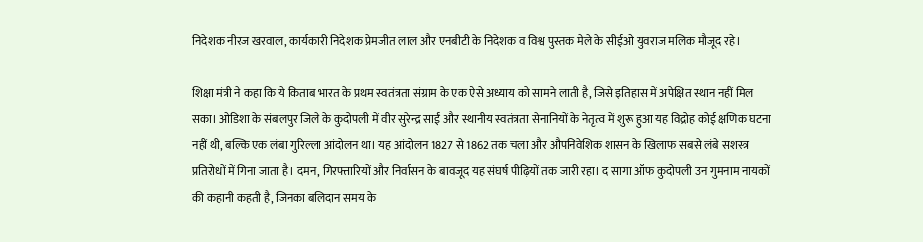निदेशक नीरज खरवाल, कार्यकारी निदेशक प्रेमजीत लाल और एनबीटी के निदेशक व विश्व पुस्तक मेले के सीईओ युवराज मलिक मौजूद रहे।

शिक्षा मंत्री ने कहा कि ये किताब भारत के प्रथम स्वतंत्रता संग्राम के एक ऐसे अध्याय को सामने लाती है, जिसे इतिहास में अपेक्षित स्थान नहीं मिल सका। ओडिशा के संबलपुर जिले के कुदोपली में वीर सुरेन्द्र साईं और स्थानीय स्वतंत्रता सेनानियों के नेतृत्व में शुरू हुआ यह विद्रोह कोई क्षणिक घटना नहीं थी, बल्कि एक लंबा गुरिल्ला आंदोलन था। यह आंदोलन 1827 से 1862 तक चला और औपनिवेशिक शासन के खिलाफ सबसे लंबे सशस्त्र प्रतिरोधों में गिना जाता है। दमन, गिरफ्तारियों और निर्वासन के बावजूद यह संघर्ष पीढ़ियों तक जारी रहा। द सागा ऑफ कुदोपली उन गुमनाम नायकों की कहानी कहती है, जिनका बलिदान समय के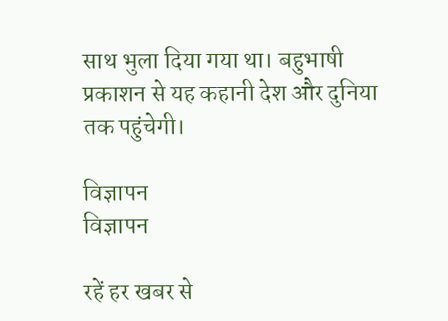साथ भुला दिया गया था। बहुभाषी प्रकाशन से यह कहानी देश और दुनिया तक पहुंचेगी।

विज्ञापन
विज्ञापन

रहें हर खबर से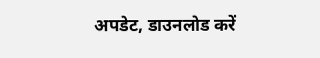अपडेट, डाउनलोड करें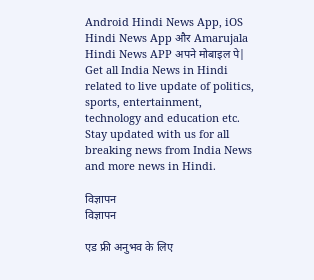Android Hindi News App, iOS Hindi News App और Amarujala Hindi News APP अपने मोबाइल पे|
Get all India News in Hindi related to live update of politics, sports, entertainment, technology and education etc. Stay updated with us for all breaking news from India News and more news in Hindi.

विज्ञापन
विज्ञापन

एड फ्री अनुभव के लिए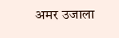अमर उजाला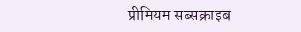प्रीमियम सब्सक्राइब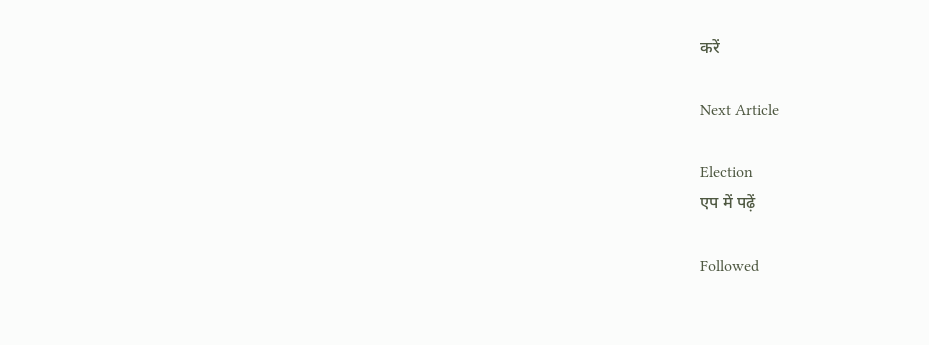करें

Next Article

Election
एप में पढ़ें

Followed